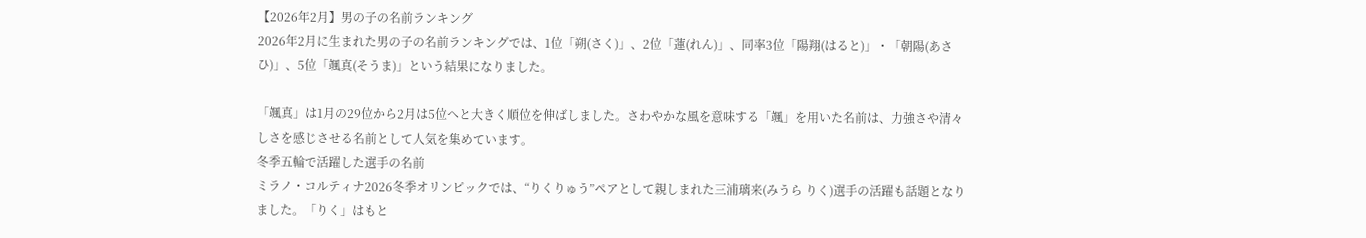【2026年2月】男の子の名前ランキング
2026年2月に生まれた男の子の名前ランキングでは、1位「朔(さく)」、2位「蓮(れん)」、同率3位「陽翔(はると)」・「朝陽(あさひ)」、5位「颯真(そうま)」という結果になりました。

「颯真」は1月の29位から2月は5位へと大きく順位を伸ばしました。さわやかな風を意味する「颯」を用いた名前は、力強さや清々しさを感じさせる名前として人気を集めています。
冬季五輪で活躍した選手の名前
ミラノ・コルティナ2026冬季オリンピックでは、“りくりゅう”ペアとして親しまれた三浦璃来(みうら りく)選手の活躍も話題となりました。「りく」はもと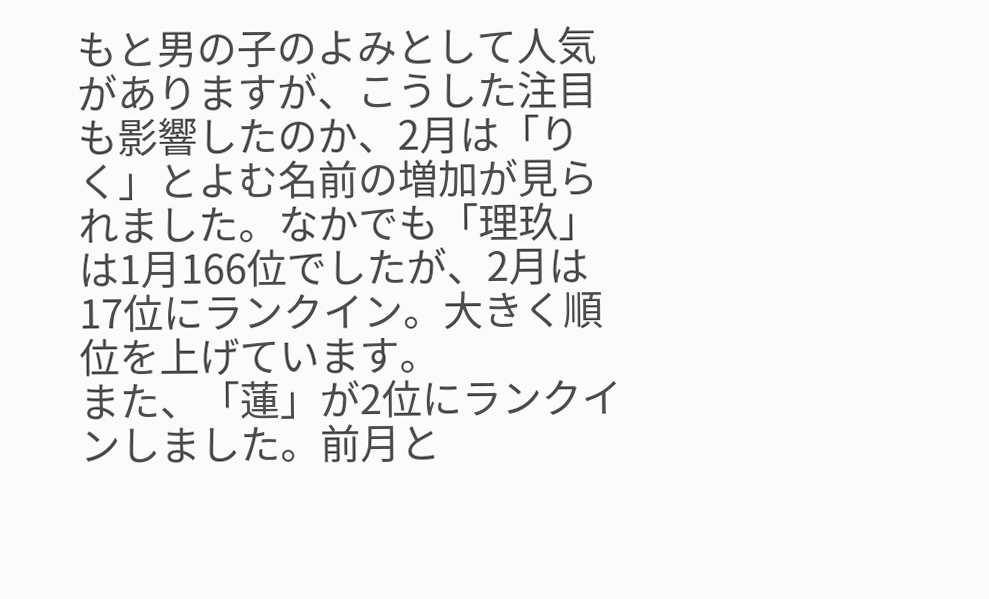もと男の子のよみとして人気がありますが、こうした注目も影響したのか、2月は「りく」とよむ名前の増加が見られました。なかでも「理玖」は1月166位でしたが、2月は17位にランクイン。大きく順位を上げています。
また、「蓮」が2位にランクインしました。前月と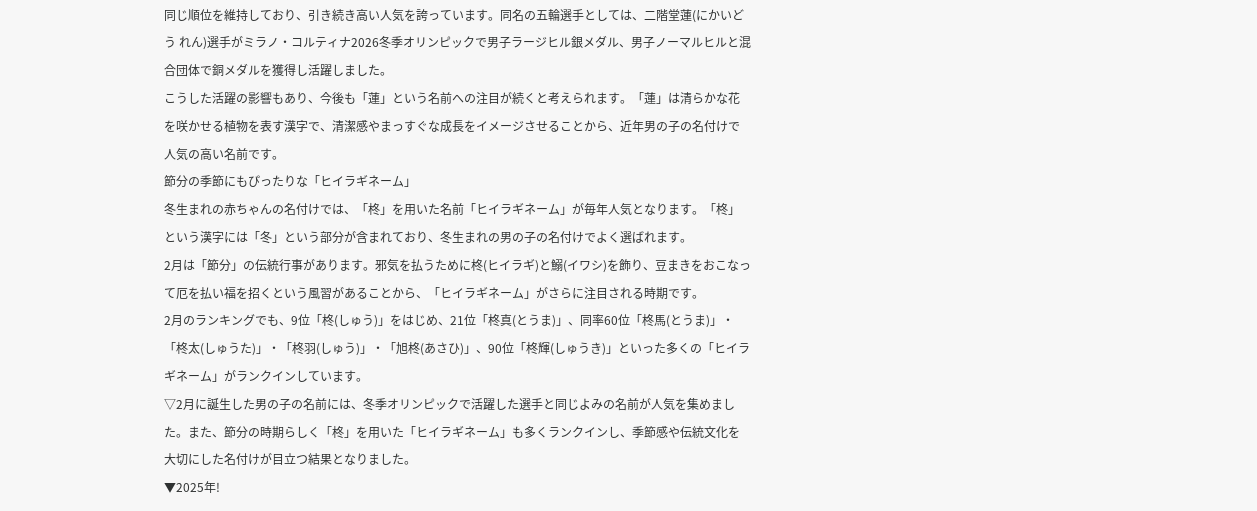同じ順位を維持しており、引き続き高い人気を誇っています。同名の五輪選手としては、二階堂蓮(にかいどう れん)選手がミラノ・コルティナ2026冬季オリンピックで男子ラージヒル銀メダル、男子ノーマルヒルと混合団体で銅メダルを獲得し活躍しました。
こうした活躍の影響もあり、今後も「蓮」という名前への注目が続くと考えられます。「蓮」は清らかな花を咲かせる植物を表す漢字で、清潔感やまっすぐな成長をイメージさせることから、近年男の子の名付けで人気の高い名前です。
節分の季節にもぴったりな「ヒイラギネーム」
冬生まれの赤ちゃんの名付けでは、「柊」を用いた名前「ヒイラギネーム」が毎年人気となります。「柊」という漢字には「冬」という部分が含まれており、冬生まれの男の子の名付けでよく選ばれます。
2月は「節分」の伝統行事があります。邪気を払うために柊(ヒイラギ)と鰯(イワシ)を飾り、豆まきをおこなって厄を払い福を招くという風習があることから、「ヒイラギネーム」がさらに注目される時期です。
2月のランキングでも、9位「柊(しゅう)」をはじめ、21位「柊真(とうま)」、同率60位「柊馬(とうま)」・「柊太(しゅうた)」・「柊羽(しゅう)」・「旭柊(あさひ)」、90位「柊輝(しゅうき)」といった多くの「ヒイラギネーム」がランクインしています。
▽2月に誕生した男の子の名前には、冬季オリンピックで活躍した選手と同じよみの名前が人気を集めました。また、節分の時期らしく「柊」を用いた「ヒイラギネーム」も多くランクインし、季節感や伝統文化を大切にした名付けが目立つ結果となりました。
▼2025年!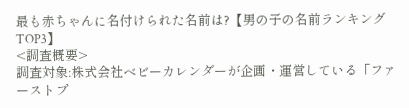最も赤ちゃんに名付けられた名前は?【男の子の名前ランキングTOP3】
<調査概要>
調査対象:株式会社ベビーカレンダーが企画・運営している「ファーストプ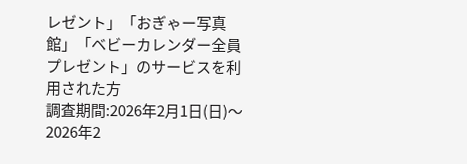レゼント」「おぎゃー写真館」「ベビーカレンダー全員プレゼント」のサービスを利用された方
調査期間:2026年2月1日(日)〜2026年2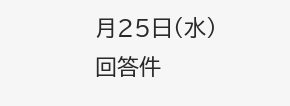月25日(水)
回答件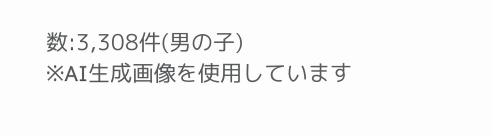数:3,308件(男の子)
※AI生成画像を使用しています